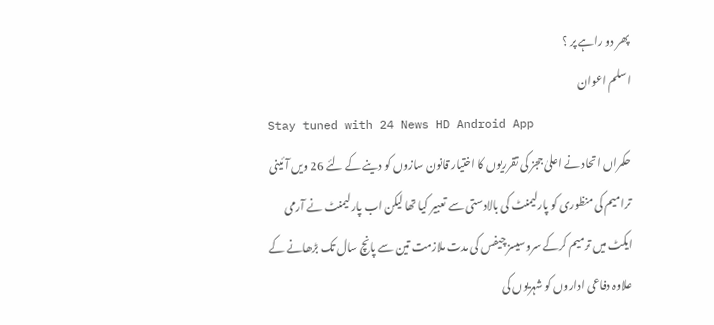پھر دو راہے پر ؟
اسلم اعوان
Stay tuned with 24 News HD Android App
حکمراں اتحاد نے اعلیٰ ججز کی تقرریوں کا اختیار قانون سازوں کو دینے کے لئے 26 ویں آئینی ترامیم کی منظوری کو پارلیمنٹ کی بالادستی سے تعبیر کیا تھا لیکن اب پارلیمنٹ نے آرمی ایکٹ میں ترمیم کرکے سروسیسز چیفس کی مدت ملازمت تین سے پانچ سال تک بڑھانے کے علاوہ دفاعی اداروں کو شہریوں کی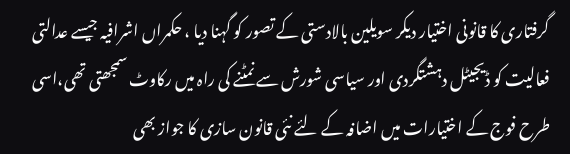گرفتاری کا قانونی اختیار دیکر سویلین بالادستی کے تصور کو گہنا دیا ، حکمراں اشرافیہ جیسے عدالتی فعالیت کو ڈیجیٹل دہشتگردی اور سیاسی شورش سے نمٹنے کی راہ میں رکاوٹ سمجھتی تھی،اسی طرح فوج کے اختیارات میں اضافہ کے لئے نئی قانون سازی کا جواز بھی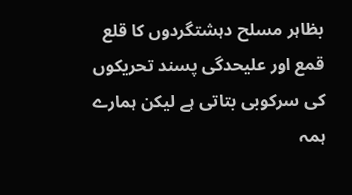بظاہر مسلح دہشتگردوں کا قلع قمع اور علیحدگی پسند تحریکوں کی سرکوبی بتاتی ہے لیکن ہمارے ہمہ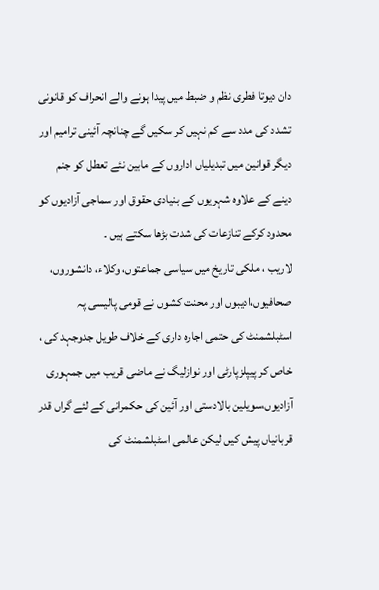دان دیوتا فطری نظم و ضبط میں پیدا ہونے والے انحراف کو قانونی تشدد کی مدد سے کم نہیں کر سکیں گے چنانچہ آئینی ترامیم اور دیگر قوانین میں تبدیلیاں اداروں کے مابین نئے تعطل کو جنم دینے کے علاوہ شہریوں کے بنیادی حقوق اور سماجی آزادیوں کو محدود کرکے تنازعات کی شدت بڑھا سکتے ہیں ۔
لاریب ، ملکی تاریخ میں سیاسی جماعتوں، وکلاء، دانشوروں، صحافیوں،ادیبوں اور محنت کشوں نے قومی پالیسی پہ اسٹبلشمنٹ کی حتمی اجارہ داری کے خلاف طویل جدوجہد کی ، خاص کر پیپلزپارٹی اور نوازلیگ نے ماضی قریب میں جمہوری آزادیوں،سویلین بالادستی اور آئین کی حکمرانی کے لئے گراں قدر قربانیاں پیش کیں لیکن عالمی اسٹبلشمنٹ کی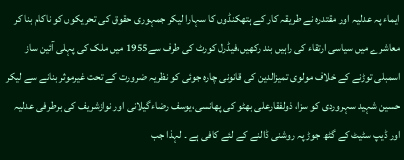ایماء پہ عدلیہ اور مقتدرہ نے طریقہ کار کے ہتھکنڈوں کا سہارا لیکر جمہوری حقوق کی تحریکوں کو ناکام بنا کر معاشرے میں سیاسی ارتقاء کی راہیں بند رکھیں،فیڈرل کورٹ کی طرف سے1955 میں ملک کی پہلی آئین ساز اسمبلی توڑنے کے خلاف مولوی تمیزالدین کی قانونی چارہ جوئی کو نظریہ ضرورت کے تحت غیرموثر بنانے سے لیکر حسین شہید سہروردی کو سزا، ذولفقارعلی بھٹو کی پھانسی،یوسف رضاءگیلانی اور نوازشریف کی برطرفی عدلیہ اور ڈیپ سٹیٹ کے گٹھ جوڑ پہ روشنی ڈالنے کے لئے کافی ہے ۔ لہذا جب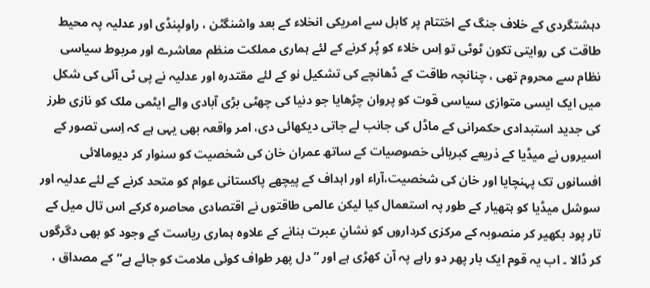دہشتگردی کے خلاف جنگ کے اختتام پر کابل سے امریکی انخلاء کے بعد واشنگٹن ، راولپنڈی اور عدلیہ پہ محیط طاقت کی روایتی تکون ٹوٹی تو اِس خلاء کو پُر کرنے کے لئے ہماری مملکت منظم معاشرے اور مربوط سیاسی نظام سے محروم تھی ، چنانچہ طاقت کے ڈھانچے کی تشکیل نو کے لئے مقتدرہ اور عدلیہ نے پی ٹی آئی کی شکل میں ایک ایسی متوازی سیاسی قوت کو پروان چڑھایا جو دنیا کی چھٹی بڑی آبادی والے ایٹمی ملک کو نازی طرز کی جدید استبدادی حکمرانی کے ماڈل کی جانب لے جاتی دیکھائی دی، امر واقعہ بھی یہی ہے کہ اِسی تصور کے اسیروں نے میڈیا کے ذریعے کبریائی خصوصیات کے ساتھ عمران خان کی شخصیت کو سنوار کر دیومالائی افسانوں تک پہنچایا اور خان کی شخصیت،آراء اور اہداف کے پیچھے پاکستانی عوام کو متحد کرنے کے لئے عدلیہ اور سوشل میڈیا کو ہتھیار کے طور پہ استعمال کیا لیکن عالمی طاقتوں نے اقتصادی محاصرہ کرکے اس تال میل کے تار پود بکھیر کر منصوبہ کے مرکزی کرداروں کو نشانِ عبرت بنانے کے علاوہ ہماری ریاست کے وجود کو بھی دگرگوں کر ڈالا ۔ اب یہ قوم ایک بار پھر دو راہے پہ آن کھڑی ہے اور ” دل پھر طواف کوئی ملامت کو جائے ہے“ کے مصداق ،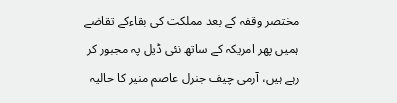مختصر وقفہ کے بعد مملکت کی بقاءکے تقاضے ہمیں پھر امریکہ کے ساتھ نئی ڈیل پہ مجبور کر رہے ہیں، آرمی چیف جنرل عاصم منیر کا حالیہ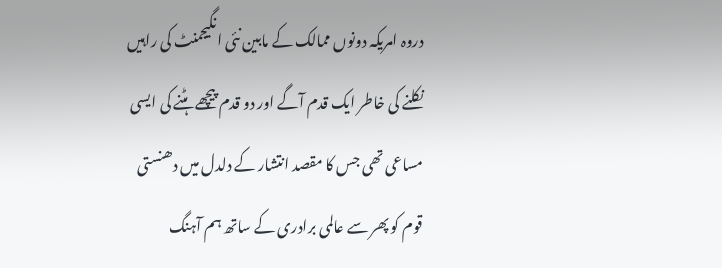دروہ امریکہ دونوں ممالک کے مابین نئی انگیجمنٹ کی راہیں نکلنے کی خاطر ایک قدم آگے اور دو قدم پیچھے ہٹنے کی ایسی مساعی تھی جس کا مقصد انتشار کے دلدل میں دھنستی قوم کو پھر سے عالمی برادری کے ساتھ ہم آہنگ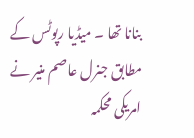بنانا تھا ۔ میڈیا رپوٹس کے مطابق جنرل عاصم منیر نے امریکی محکمہ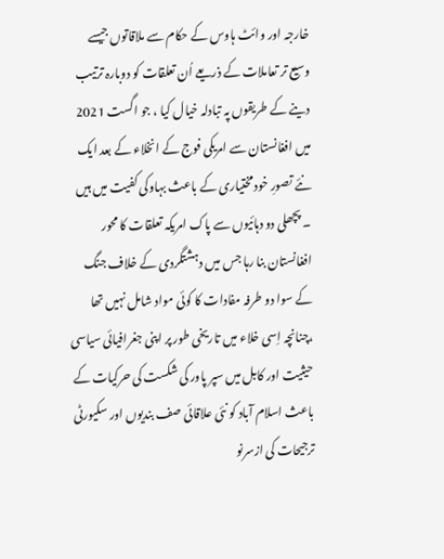خارجہ اور وائٹ ہاوس کے حکام سے ملاقاتوں جیسے وسیع تر تعاملات کے ذریعے اُن تعلقات کو دوبارہ ترتیب دینے کے طریقوں پہ تبادلہ خیال کیا ، جو اگست 2021 میں افغانستان سے امریکی فوج کے انخلاء کے بعد ایک نئے تصورِ خود مختیاری کے باعث بہاوکی کفیت میں ہیں ۔ پچھلی دو دہائیوں سے پاک امریکہ تعلقات کا محور افغانستان بنا رہا جس میں دہشتگردی کے خلاف جنگ کے سوا دو طرفہ مفادات کا کوئی مواد شامل نہیں تھا ،چنانچہ اِسی خلاء میں تاریخی طور پر اپنی جغرافیائی سیاسی حیثیت اور کابل میں سپر پاور کی شکست کی حرکیات کے باعث اسلام آباد کو نئی علاقائی صف بندیوں اور سکیورٹی ترجیحات کی ازسرنو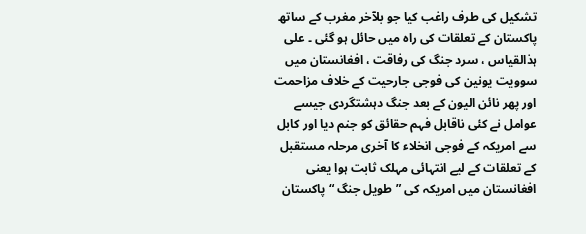تشکیل کی طرف راغب کیا جو بلآخر مغرب کے ساتھ پاکستان کے تعلقات کی راہ میں حائل ہو گئی ۔ علی ہذالقیاس ، سرد جنگ کی رفاقت ، افغانستان میں سوویت یونین کی فوجی جارحیت کے خلاف مزاحمت اور پھر نائن الیون کے بعد جنگ دہشتگردی جیسے عوامل نے کئی ناقابل فہم حقائق کو جنم دیا اور کابل سے امریکہ کے فوجی انخلاء کا آخری مرحلہ مستقبل کے تعلقات کے لیے انتہائی مہلک ثابت ہوا یعنی افغانستان میں امریکہ کی ”طویل جنگ “ پاکستان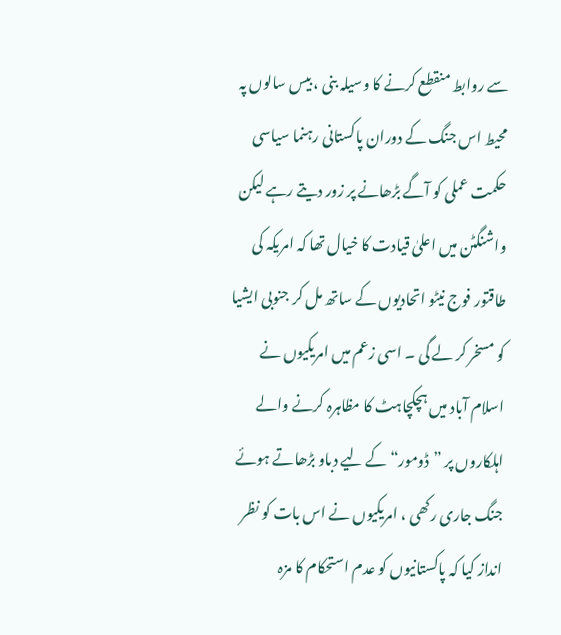سے روابط منقطع کرنے کا وسیلہ بنی ، بیس سالوں پہ محیط اس جنگ کے دوران پاکستانی رہنما سیاسی حکمت عملی کو آگے بڑھانے پر زور دیتے رہے لیکن واشنگٹن میں اعلیٰ قیادت کا خیال تھا کہ امریکہ کی طاقتور فوج نیٹو اتحادیوں کے ساتھ مل کر جنوبی ایشیا کو مسخر کر لے گی ۔ اسی زعم میں امریکیوں نے اسلام آباد میں ہچکچاہٹ کا مظاہرہ کرنے والے اہلکاروں پر ”ڈومور“کے لیے دباو بڑھاتے ہوئے جنگ جاری رکھی ، امریکیوں نے اس بات کو نظر انداز کیا کہ پاکستانیوں کو عدم استحکام کا مزہ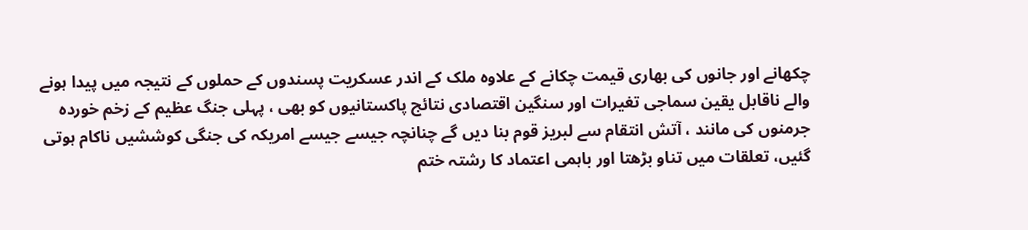چکھانے اور جانوں کی بھاری قیمت چکانے کے علاوہ ملک کے اندر عسکریت پسندوں کے حملوں کے نتیجہ میں پیدا ہونے والے ناقابل یقین سماجی تغیرات اور سنگین اقتصادی نتائج پاکستانیوں کو بھی ، پہلی جنگ عظیم کے زخم خوردہ جرمنوں کی مانند ، آتش انتقام سے لبریز قوم بنا دیں گے چنانچہ جیسے جیسے امریکہ کی جنگی کوششیں ناکام ہوتی گئیں، تعلقات میں تناو بڑھتا اور باہمی اعتماد کا رشتہ ختم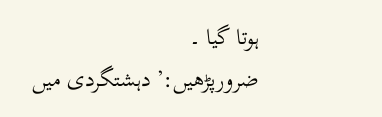ہوتا گیا ۔
ضرورپڑھیں:’ دہشتگردی میں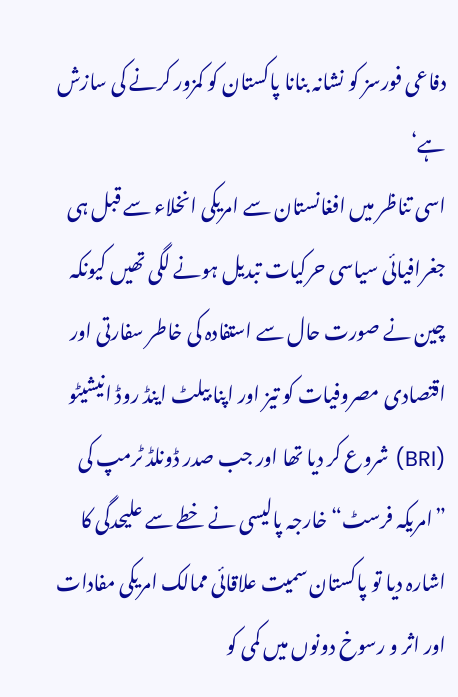دفاعی فورسز کو نشانہ بنانا پاکستان کو کمزور کرنے کی سازش ہے‘
اسی تناظر میں افغانستان سے امریکی انخلاء سے قبل ہی جغرافیائی سیاسی حرکیات تبدیل ہونے لگی تھیں کیونکہ چین نے صورت حال سے استفادہ کی خاطر سفارتی اور اقتصادی مصروفیات کو تیز اور اپنا بیلٹ اینڈ روڈ انیشیٹو (BRI) شروع کر دیا تھا اور جب صدر ڈونلڈ ٹرمپ کی ”امریکہ فرسٹ“ خارجہ پالیسی نے خطے سے علیحدگی کا اشارہ دیا تو پاکستان سمیت علاقائی ممالک امریکی مفادات اور اثر و رسوخ دونوں میں کمی کو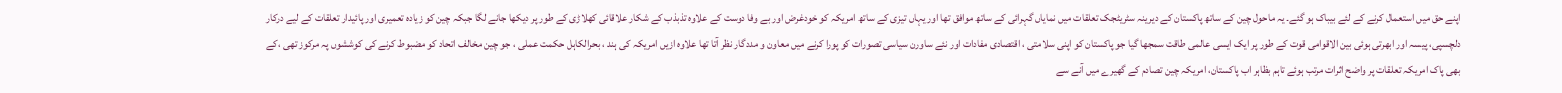اپنے حق میں استعمال کرنے کے لئے بیباک ہو گئے۔ یہ ماحول چین کے ساتھ پاکستان کے دیرینہ سٹریٹجک تعلقات میں نمایاں گہرائی کے ساتھ موافق تھا اور یہاں تیزی کے ساتھ امریکہ کو خودغرض اور بے وفا دوست کے علاوہ تذبذب کے شکار علاقائی کھلاڑی کے طور پر دیکھا جانے لگا جبکہ چین کو زیادہ تعمیری اور پائیدار تعلقات کے لیے درکار دلچسپی، پیسہ اور ابھرتی ہوئی بین الاقوامی قوت کے طور پر ایک ایسی عالمی طاقت سمجھا گیا جو پاکستان کو اپنی سلامتی ، اقتصادی مفادات اور نئے ساورن سیاسی تصورات کو پورا کرنے میں معاون و مددگار نظر آتا تھا علاوہ ازیں امریکہ کی ہند ، بحرالکاہل حکمت عملی ، جو چین مخالف اتحاد کو مضبوط کرنے کی کوششوں پہ مرکوز تھی ،کے بھی پاک امریکہ تعلقات پر واضح اثرات مرتب ہوئے تاہم بظاہر اب پاکستان، امریکہ چین تصادم کے گھیرے میں آنے سے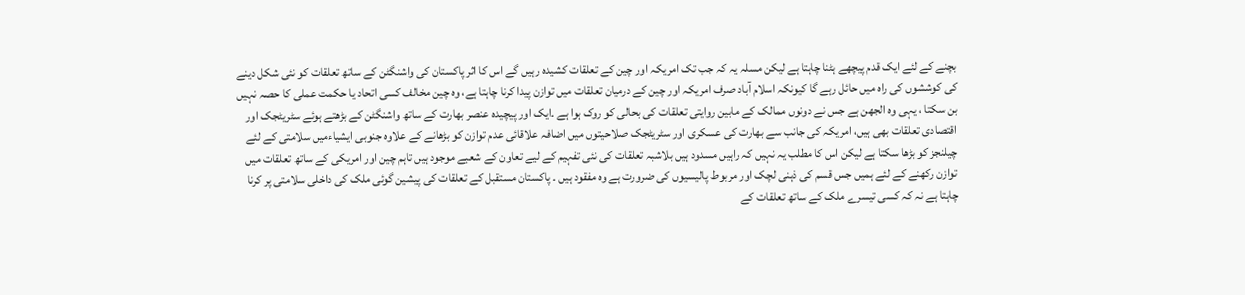بچنے کے لئے ایک قدم پیچھے ہٹنا چاہتا ہے لیکن مسلہ یہ کہ جب تک امریکہ اور چین کے تعلقات کشیدہ رہیں گے اس کا اثر پاکستان کی واشنگٹن کے ساتھ تعلقات کو نئی شکل دینے کی کوششوں کی راہ میں حائل رہے گا کیونکہ اسلام آباد صرف امریکہ اور چین کے درمیان تعلقات میں توازن پیدا کرنا چاہتا ہے، وہ چین مخالف کسی اتحاد یا حکمت عملی کا حصہ نہیں بن سکتا ، یہی وہ الجھن ہے جس نے دونوں ممالک کے مابین روایتی تعلقات کی بحالی کو روک ہوا ہے ۔ایک اور پیچیدہ عنصر بھارت کے ساتھ واشنگٹن کے بڑھتے ہوئے سٹریٹجک اور اقتصادی تعلقات بھی ہیں، امریکہ کی جانب سے بھارت کی عسکری اور سٹریٹجک صلاحیتوں میں اضافہ علاقائی عدم توازن کو بڑھانے کے علاوہ جنوبی ایشیاءمیں سلامتی کے لئے چیلنجز کو بڑھا سکتا ہے لیکن اس کا مطلب یہ نہیں کہ راہیں مسدود ہیں بلاشبہ تعلقات کی نئی تفہیم کے لیے تعاون کے شعبے موجود ہیں تاہم چین اور امریکی کے ساتھ تعلقات میں توازن رکھنے کے لئے ہمیں جس قسم کی ذہنی لچک اور مربوط پالیسیوں کی ضرورت ہے وہ مفقود ہیں ۔ پاکستان مستقبل کے تعلقات کی پیشین گوئی ملک کی داخلی سلامتی پر کرنا چاہتا ہے نہ کہ کسی تیسرے ملک کے ساتھ تعلقات کے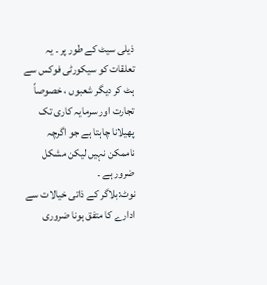ذیلی سیٹ کے طور پر ۔ یہ تعلقات کو سیکورٹی فوکس سے ہٹ کر دیگر شعبوں ، خصوصاً تجارت اور سرمایہ کاری تک پھیلانا چاہتا ہے جو اگرچہ ناممکن نہیں لیکن مشکل ضرور ہے ۔
نوٹ:بلاگر کے ذاتی خیالات سے ادارے کا متفق ہونا ضروری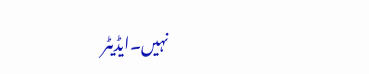نہیں۔ایڈیٹر